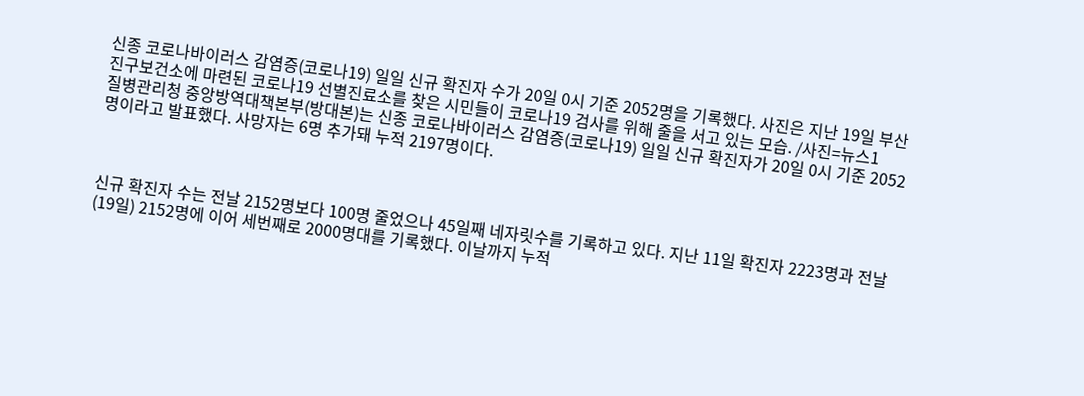신종 코로나바이러스 감염증(코로나19) 일일 신규 확진자 수가 20일 0시 기준 2052명을 기록했다. 사진은 지난 19일 부산진구보건소에 마련된 코로나19 선별진료소를 찾은 시민들이 코로나19 검사를 위해 줄을 서고 있는 모습. /사진=뉴스1
질병관리청 중앙방역대책본부(방대본)는 신종 코로나바이러스 감염증(코로나19) 일일 신규 확진자가 20일 0시 기준 2052명이라고 발표했다. 사망자는 6명 추가돼 누적 2197명이다.



신규 확진자 수는 전날 2152명보다 100명 줄었으나 45일째 네자릿수를 기록하고 있다. 지난 11일 확진자 2223명과 전날(19일) 2152명에 이어 세번째로 2000명대를 기록했다. 이날까지 누적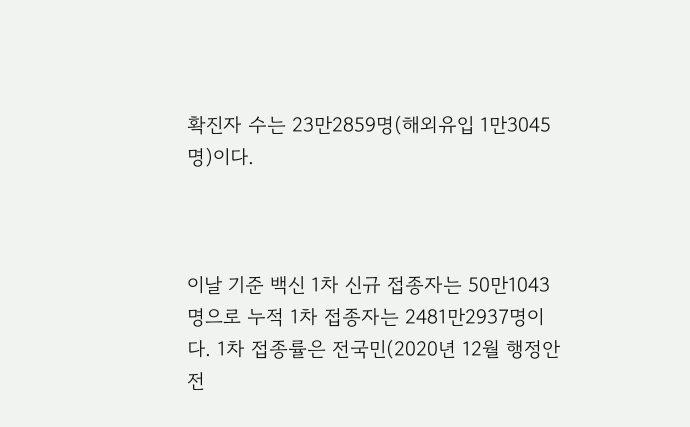확진자 수는 23만2859명(해외유입 1만3045명)이다.



이날 기준 백신 1차 신규 접종자는 50만1043명으로 누적 1차 접종자는 2481만2937명이다. 1차 접종률은 전국민(2020년 12월 행정안전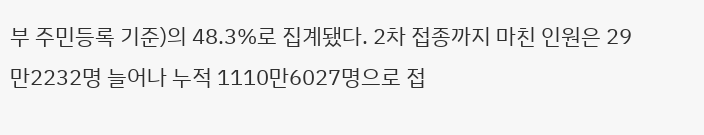부 주민등록 기준)의 48.3%로 집계됐다. 2차 접종까지 마친 인원은 29만2232명 늘어나 누적 1110만6027명으로 접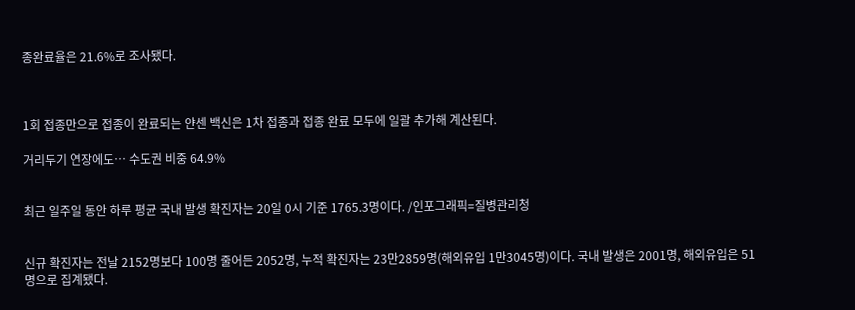종완료율은 21.6%로 조사됐다.



1회 접종만으로 접종이 완료되는 얀센 백신은 1차 접종과 접종 완료 모두에 일괄 추가해 계산된다.

거리두기 연장에도… 수도권 비중 64.9%


최근 일주일 동안 하루 평균 국내 발생 확진자는 20일 0시 기준 1765.3명이다. /인포그래픽=질병관리청


신규 확진자는 전날 2152명보다 100명 줄어든 2052명, 누적 확진자는 23만2859명(해외유입 1만3045명)이다. 국내 발생은 2001명, 해외유입은 51명으로 집계됐다.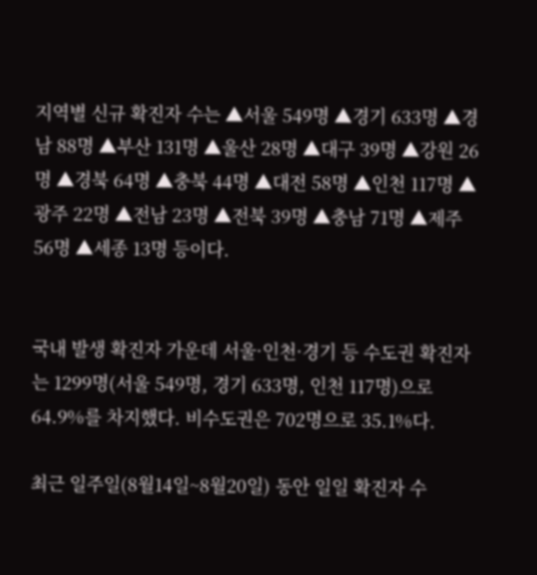지역별 신규 확진자 수는 ▲서울 549명 ▲경기 633명 ▲경남 88명 ▲부산 131명 ▲울산 28명 ▲대구 39명 ▲강원 26명 ▲경북 64명 ▲충북 44명 ▲대전 58명 ▲인천 117명 ▲광주 22명 ▲전남 23명 ▲전북 39명 ▲충남 71명 ▲제주 56명 ▲세종 13명 등이다.


국내 발생 확진자 가운데 서울·인천·경기 등 수도권 확진자는 1299명(서울 549명, 경기 633명, 인천 117명)으로 64.9%를 차지했다. 비수도권은 702명으로 35.1%다.

최근 일주일(8월14일~8월20일) 동안 일일 확진자 수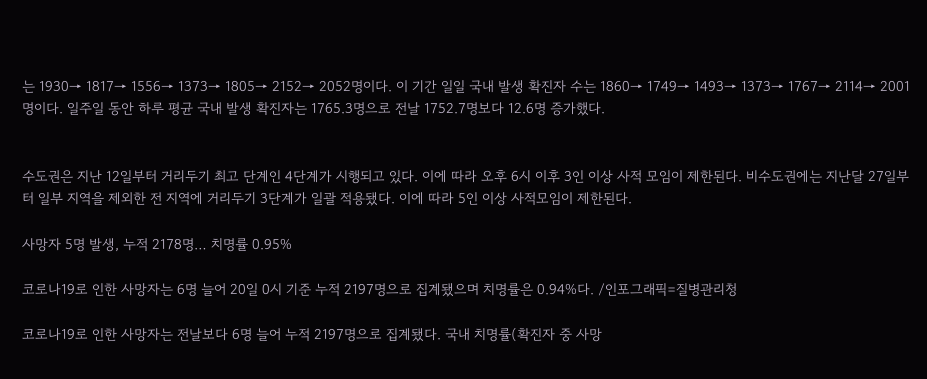는 1930→ 1817→ 1556→ 1373→ 1805→ 2152→ 2052명이다. 이 기간 일일 국내 발생 확진자 수는 1860→ 1749→ 1493→ 1373→ 1767→ 2114→ 2001명이다. 일주일 동안 하루 평균 국내 발생 확진자는 1765.3명으로 전날 1752.7명보다 12.6명 증가했다.


수도권은 지난 12일부터 거리두기 최고 단계인 4단계가 시행되고 있다. 이에 따라 오후 6시 이후 3인 이상 사적 모임이 제한된다. 비수도권에는 지난달 27일부터 일부 지역을 제외한 전 지역에 거리두기 3단계가 일괄 적용됐다. 이에 따라 5인 이상 사적모임이 제한된다.

사망자 5명 발생, 누적 2178명… 치명률 0.95%

코로나19로 인한 사망자는 6명 늘어 20일 0시 기준 누적 2197명으로 집계됐으며 치명률은 0.94%다. /인포그래픽=질병관리청

코로나19로 인한 사망자는 전날보다 6명 늘어 누적 2197명으로 집계됐다. 국내 치명률(확진자 중 사망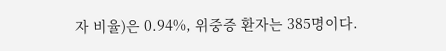자 비율)은 0.94%, 위중증 환자는 385명이다.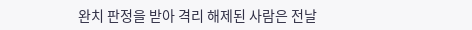완치 판정을 받아 격리 해제된 사람은 전날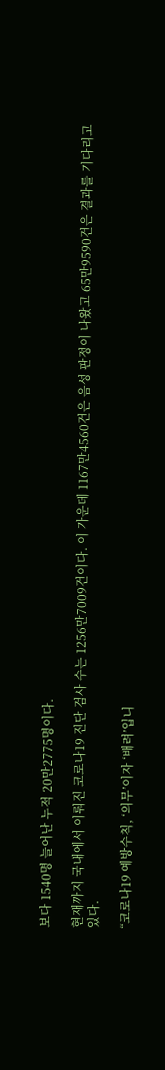보다 1540명 늘어난 누적 20만2775명이다.

현재까지 국내에서 이뤄진 코로나19 진단 검사 수는 1256만7009건이다. 이 가운데 1167만4560건은 음성 판정이 나왔고 65만9590건은 결과를 기다리고 있다.

“코로나19 예방수칙, ‘의무’이자 ‘배려’입니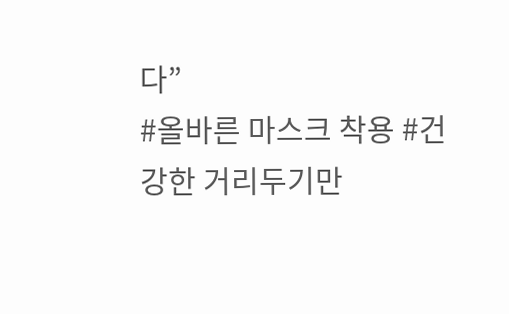다”
#올바른 마스크 착용 #건강한 거리두기만